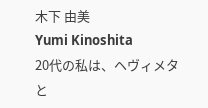木下 由美
Yumi Kinoshita
20代の私は、ヘヴィメタと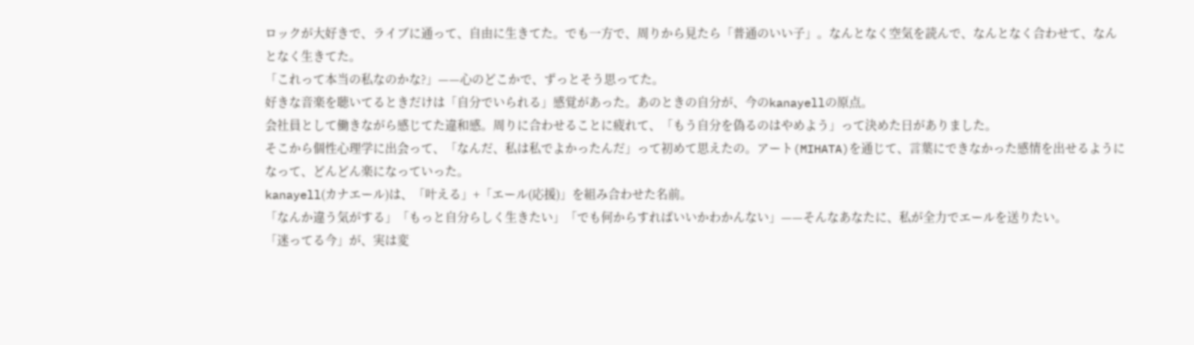ロックが大好きで、ライブに通って、自由に生きてた。でも一方で、周りから見たら「普通のいい子」。なんとなく空気を読んで、なんとなく合わせて、なんとなく生きてた。
「これって本当の私なのかな?」——心のどこかで、ずっとそう思ってた。
好きな音楽を聴いてるときだけは「自分でいられる」感覚があった。あのときの自分が、今のkanayellの原点。
会社員として働きながら感じてた違和感。周りに合わせることに疲れて、「もう自分を偽るのはやめよう」って決めた日がありました。
そこから個性心理学に出会って、「なんだ、私は私でよかったんだ」って初めて思えたの。アート(MIHATA)を通じて、言葉にできなかった感情を出せるようになって、どんどん楽になっていった。
kanayell(カナエール)は、「叶える」+「エール(応援)」を組み合わせた名前。
「なんか違う気がする」「もっと自分らしく生きたい」「でも何からすればいいかわかんない」——そんなあなたに、私が全力でエールを送りたい。
「迷ってる今」が、実は変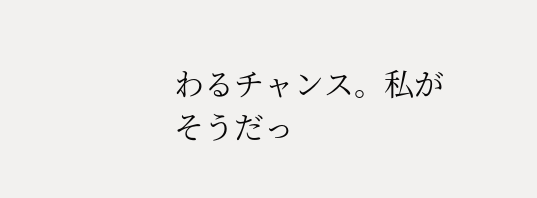わるチャンス。私がそうだっ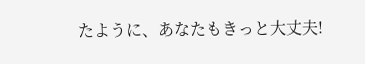たように、あなたもきっと大丈夫!